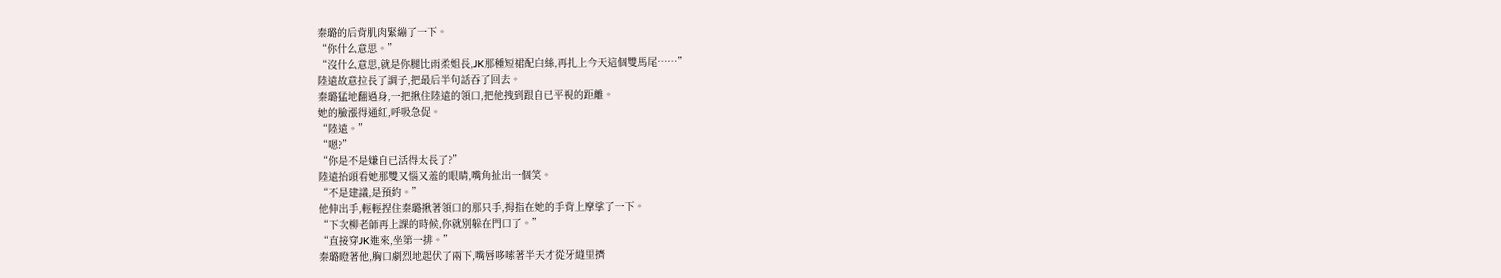秦璐的后背肌肉緊繃了一下。
“你什么意思。”
“沒什么意思,就是你腿比雨柔姐長,JK那種短裙配白絲,再扎上今天這個雙馬尾……”
陸遠故意拉長了調子,把最后半句話吞了回去。
秦璐猛地翻過身,一把揪住陸遠的領口,把他拽到跟自已平視的距離。
她的臉漲得通紅,呼吸急促。
“陸遠。”
“嗯?”
“你是不是嫌自已活得太長了?”
陸遠抬頭看她那雙又惱又羞的眼睛,嘴角扯出一個笑。
“不是建議,是預約。”
他伸出手,輕輕捏住秦璐揪著領口的那只手,拇指在她的手背上摩挲了一下。
“下次柳老師再上課的時候,你就別躲在門口了。”
“直接穿JK進來,坐第一排。”
秦璐瞪著他,胸口劇烈地起伏了兩下,嘴唇哆嗦著半天才從牙縫里擠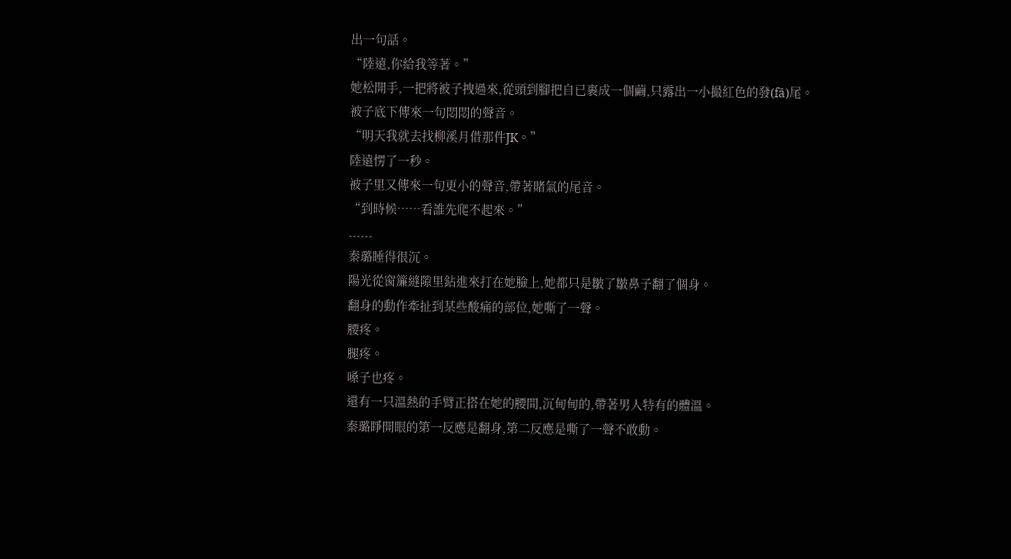出一句話。
“陸遠,你給我等著。”
她松開手,一把將被子拽過來,從頭到腳把自已裹成一個繭,只露出一小撮紅色的發(fā)尾。
被子底下傳來一句悶悶的聲音。
“明天我就去找柳溪月借那件JK。”
陸遠愣了一秒。
被子里又傳來一句更小的聲音,帶著賭氣的尾音。
“到時候……看誰先爬不起來。”
......
秦璐睡得很沉。
陽光從窗簾縫隙里鉆進來打在她臉上,她都只是皺了皺鼻子翻了個身。
翻身的動作牽扯到某些酸痛的部位,她嘶了一聲。
腰疼。
腿疼。
嗓子也疼。
還有一只溫熱的手臂正搭在她的腰間,沉甸甸的,帶著男人特有的體溫。
秦璐睜開眼的第一反應是翻身,第二反應是嘶了一聲不敢動。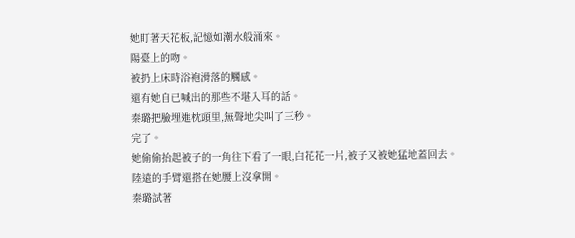她盯著天花板,記憶如潮水般涌來。
陽臺上的吻。
被扔上床時浴袍滑落的觸感。
還有她自已喊出的那些不堪入耳的話。
秦璐把臉埋進枕頭里,無聲地尖叫了三秒。
完了。
她偷偷抬起被子的一角往下看了一眼,白花花一片,被子又被她猛地蓋回去。
陸遠的手臂還搭在她腰上沒拿開。
秦璐試著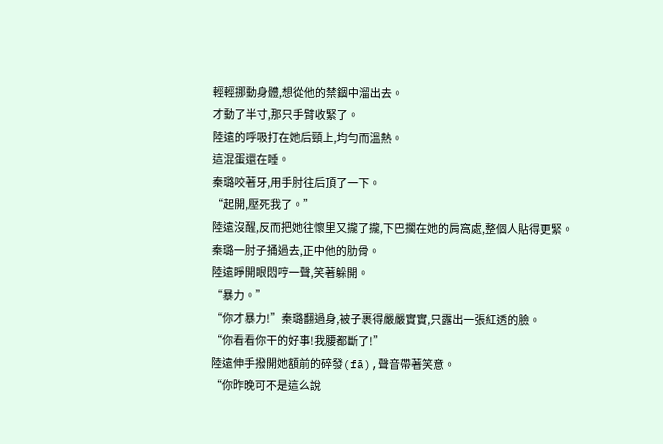輕輕挪動身體,想從他的禁錮中溜出去。
才動了半寸,那只手臂收緊了。
陸遠的呼吸打在她后頸上,均勻而溫熱。
這混蛋還在睡。
秦璐咬著牙,用手肘往后頂了一下。
“起開,壓死我了。”
陸遠沒醒,反而把她往懷里又攏了攏,下巴擱在她的肩窩處,整個人貼得更緊。
秦璐一肘子捅過去,正中他的肋骨。
陸遠睜開眼悶哼一聲,笑著躲開。
“暴力。”
“你才暴力!”秦璐翻過身,被子裹得嚴嚴實實,只露出一張紅透的臉。
“你看看你干的好事!我腰都斷了!”
陸遠伸手撥開她額前的碎發(fā),聲音帶著笑意。
“你昨晚可不是這么說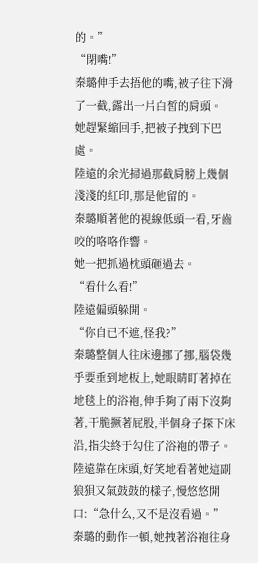的。”
“閉嘴!”
秦璐伸手去捂他的嘴,被子往下滑了一截,露出一片白皙的肩頭。
她趕緊縮回手,把被子拽到下巴處。
陸遠的余光掃過那截肩膀上幾個淺淺的紅印,那是他留的。
秦璐順著他的視線低頭一看,牙齒咬的咯咯作響。
她一把抓過枕頭砸過去。
“看什么看!”
陸遠偏頭躲開。
“你自已不遮,怪我?”
秦璐整個人往床邊挪了挪,腦袋幾乎要垂到地板上,她眼睛盯著掉在地毯上的浴袍,伸手夠了兩下沒夠著,干脆撅著屁股,半個身子探下床沿,指尖終于勾住了浴袍的帶子。
陸遠靠在床頭,好笑地看著她這副狼狽又氣鼓鼓的樣子,慢悠悠開口:“急什么,又不是沒看過。”
秦璐的動作一頓,她拽著浴袍往身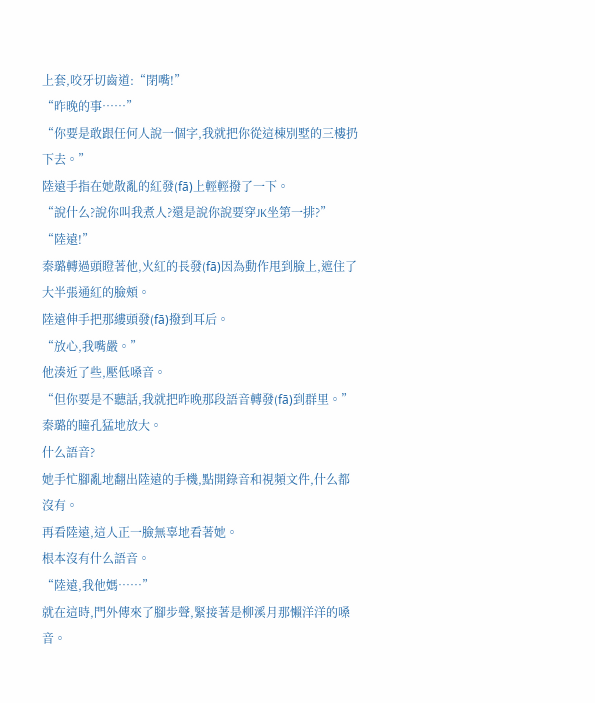上套,咬牙切齒道:“閉嘴!”
“昨晚的事……”
“你要是敢跟任何人說一個字,我就把你從這棟別墅的三樓扔下去。”
陸遠手指在她散亂的紅發(fā)上輕輕撥了一下。
“說什么?說你叫我煮人?還是說你說要穿JK坐第一排?”
“陸遠!”
秦璐轉過頭瞪著他,火紅的長發(fā)因為動作甩到臉上,遮住了大半張通紅的臉頰。
陸遠伸手把那縷頭發(fā)撥到耳后。
“放心,我嘴嚴。”
他湊近了些,壓低嗓音。
“但你要是不聽話,我就把昨晚那段語音轉發(fā)到群里。”
秦璐的瞳孔猛地放大。
什么語音?
她手忙腳亂地翻出陸遠的手機,點開錄音和視頻文件,什么都沒有。
再看陸遠,這人正一臉無辜地看著她。
根本沒有什么語音。
“陸遠,我他媽……”
就在這時,門外傳來了腳步聲,緊接著是柳溪月那懶洋洋的嗓音。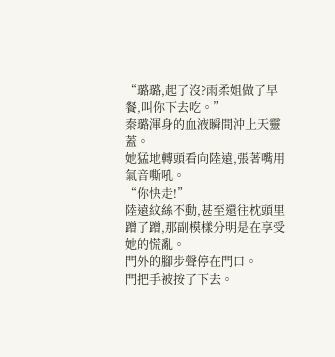“璐璐,起了沒?雨柔姐做了早餐,叫你下去吃。”
秦璐渾身的血液瞬間沖上天靈蓋。
她猛地轉頭看向陸遠,張著嘴用氣音嘶吼。
“你快走!”
陸遠紋絲不動,甚至還往枕頭里蹭了蹭,那副模樣分明是在享受她的慌亂。
門外的腳步聲停在門口。
門把手被按了下去。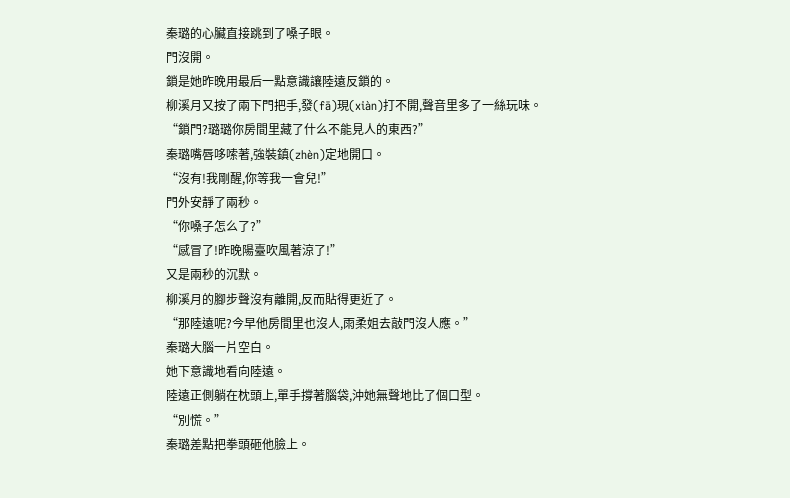秦璐的心臟直接跳到了嗓子眼。
門沒開。
鎖是她昨晚用最后一點意識讓陸遠反鎖的。
柳溪月又按了兩下門把手,發(fā)現(xiàn)打不開,聲音里多了一絲玩味。
“鎖門?璐璐你房間里藏了什么不能見人的東西?”
秦璐嘴唇哆嗦著,強裝鎮(zhèn)定地開口。
“沒有!我剛醒,你等我一會兒!”
門外安靜了兩秒。
“你嗓子怎么了?”
“感冒了!昨晚陽臺吹風著涼了!”
又是兩秒的沉默。
柳溪月的腳步聲沒有離開,反而貼得更近了。
“那陸遠呢?今早他房間里也沒人,雨柔姐去敲門沒人應。”
秦璐大腦一片空白。
她下意識地看向陸遠。
陸遠正側躺在枕頭上,單手撐著腦袋,沖她無聲地比了個口型。
“別慌。”
秦璐差點把拳頭砸他臉上。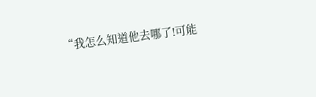“我怎么知道他去哪了!可能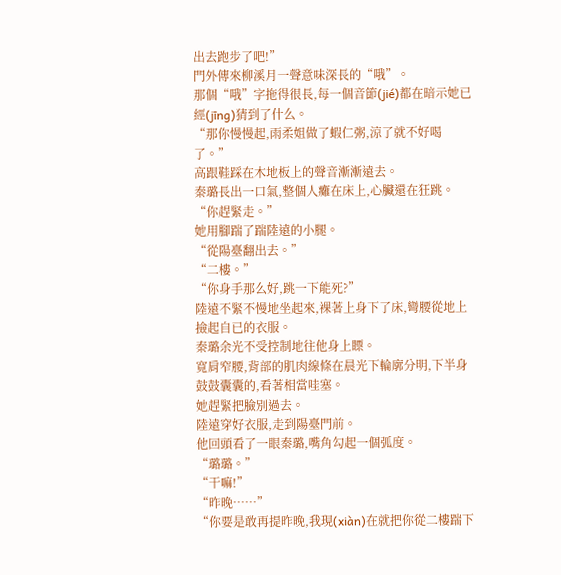出去跑步了吧!”
門外傳來柳溪月一聲意味深長的“哦”。
那個“哦”字拖得很長,每一個音節(jié)都在暗示她已經(jīng)猜到了什么。
“那你慢慢起,雨柔姐做了蝦仁粥,涼了就不好喝了。”
高跟鞋踩在木地板上的聲音漸漸遠去。
秦璐長出一口氣,整個人癱在床上,心臟還在狂跳。
“你趕緊走。”
她用腳踹了踹陸遠的小腿。
“從陽臺翻出去。”
“二樓。”
“你身手那么好,跳一下能死?”
陸遠不緊不慢地坐起來,裸著上身下了床,彎腰從地上撿起自已的衣服。
秦璐余光不受控制地往他身上瞟。
寬肩窄腰,背部的肌肉線條在晨光下輪廓分明,下半身鼓鼓囊囊的,看著相當哇塞。
她趕緊把臉別過去。
陸遠穿好衣服,走到陽臺門前。
他回頭看了一眼秦璐,嘴角勾起一個弧度。
“璐璐。”
“干嘛!”
“昨晚……”
“你要是敢再提昨晚,我現(xiàn)在就把你從二樓踹下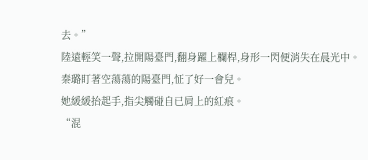去。”
陸遠輕笑一聲,拉開陽臺門,翻身躍上欄桿,身形一閃便消失在晨光中。
秦璐盯著空蕩蕩的陽臺門,怔了好一會兒。
她緩緩抬起手,指尖觸碰自已肩上的紅痕。
“混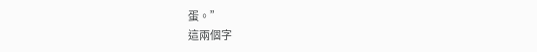蛋。”
這兩個字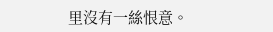里沒有一絲恨意。